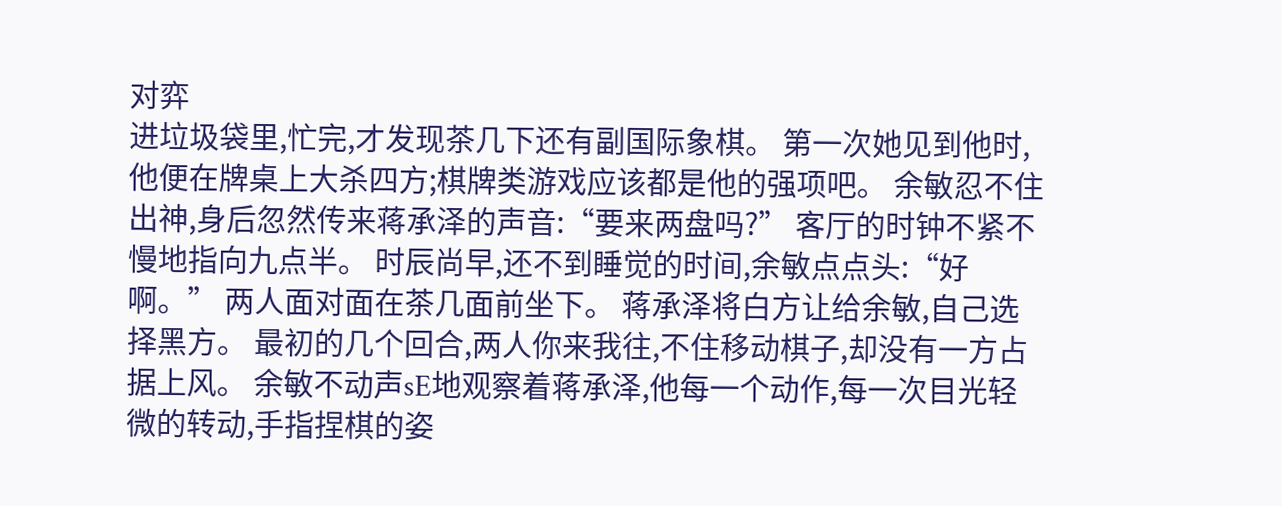对弈
进垃圾袋里,忙完,才发现茶几下还有副国际象棋。 第一次她见到他时,他便在牌桌上大杀四方;棋牌类游戏应该都是他的强项吧。 余敏忍不住出神,身后忽然传来蒋承泽的声音:“要来两盘吗?” 客厅的时钟不紧不慢地指向九点半。 时辰尚早,还不到睡觉的时间,余敏点点头:“好啊。” 两人面对面在茶几面前坐下。 蒋承泽将白方让给余敏,自己选择黑方。 最初的几个回合,两人你来我往,不住移动棋子,却没有一方占据上风。 余敏不动声sE地观察着蒋承泽,他每一个动作,每一次目光轻微的转动,手指捏棋的姿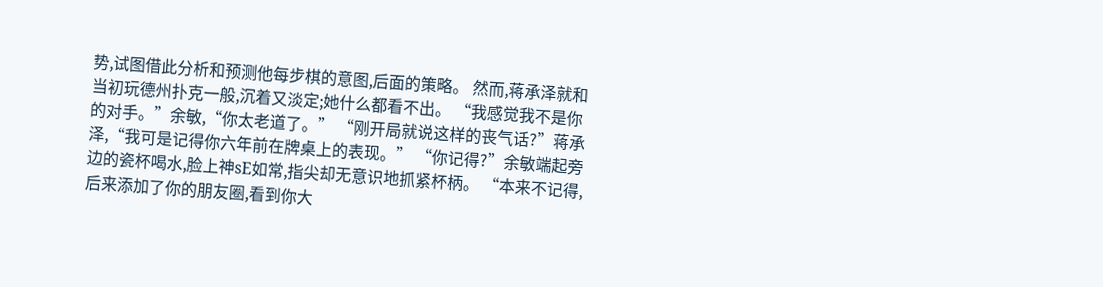势,试图借此分析和预测他每步棋的意图,后面的策略。 然而,蒋承泽就和当初玩德州扑克一般,沉着又淡定;她什么都看不出。 “我感觉我不是你的对手。”余敏,“你太老道了。” “刚开局就说这样的丧气话?”蒋承泽,“我可是记得你六年前在牌桌上的表现。” “你记得?”余敏端起旁边的瓷杯喝水,脸上神sE如常,指尖却无意识地抓紧杯柄。 “本来不记得,后来添加了你的朋友圈,看到你大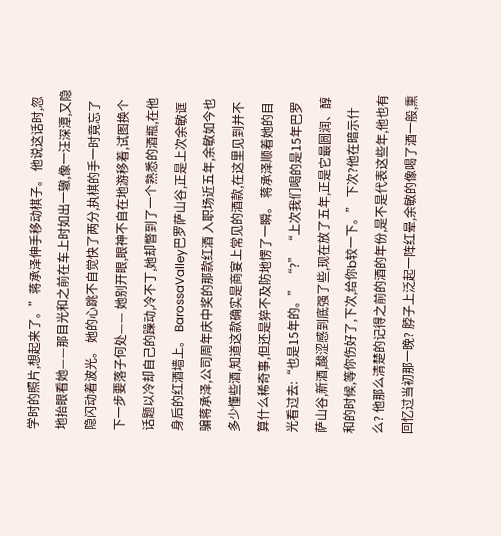学时的照片,想起来了。”蒋承泽伸手移动棋子。 他说这话时,忽地抬眼看她——那目光和之前在车上时如出一辙,像一汪深潭,又隐隐闪动着波光。 她的心跳不自觉快了两分,执棋的手一时竟忘了下一步要落子何处—— 她别开眼,眼神不自在地游移着,试图换个话题以冷却自己的躁动,冷不丁,她却瞥到了一个熟悉的酒瓶,在他身后的红酒墙上。 BarossaValley巴罗萨山谷,正是上次余敏诓骗蒋承泽,公司周年庆中奖的那款红酒 入职场近五年,余敏如今也多少懂些酒,知道这款确实是商宴上常见的酒款,在这里见到并不算什么稀奇事,但还是猝不及防地愣了一瞬。 蒋承泽顺着她的目光看过去:“也是15年的。” “?” “上次我们喝的是15年巴罗萨山谷,新酒,酸涩感到底强了些,现在放了五年,正是它最圆润、醇和的时候,等你伤好了,下次,给你b较一下。” 下次?他在暗示什么? 他那么清楚的记得之前的酒的年份,是不是代表这些年,他也有回忆过当初那一晚? 脖子上泛起一阵红晕,余敏的像喝了酒一般,熏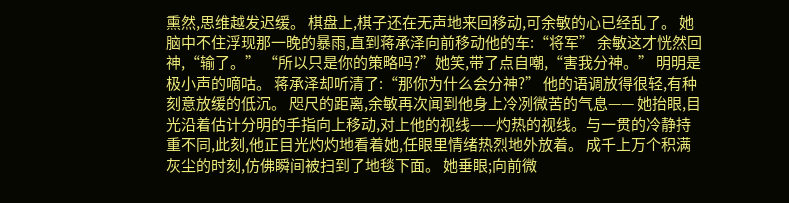熏然,思维越发迟缓。 棋盘上,棋子还在无声地来回移动,可余敏的心已经乱了。 她脑中不住浮现那一晚的暴雨,直到蒋承泽向前移动他的车:“将军” 余敏这才恍然回神,“输了。” “所以只是你的策略吗?”她笑,带了点自嘲,“害我分神。” 明明是极小声的嘀咕。 蒋承泽却听清了:“那你为什么会分神?” 他的语调放得很轻,有种刻意放缓的低沉。 咫尺的距离,余敏再次闻到他身上冷冽微苦的气息—— 她抬眼,目光沿着估计分明的手指向上移动,对上他的视线——灼热的视线。与一贯的冷静持重不同,此刻,他正目光灼灼地看着她,任眼里情绪热烈地外放着。 成千上万个积满灰尘的时刻,仿佛瞬间被扫到了地毯下面。 她垂眼;向前微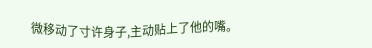微移动了寸许身子,主动贴上了他的嘴。